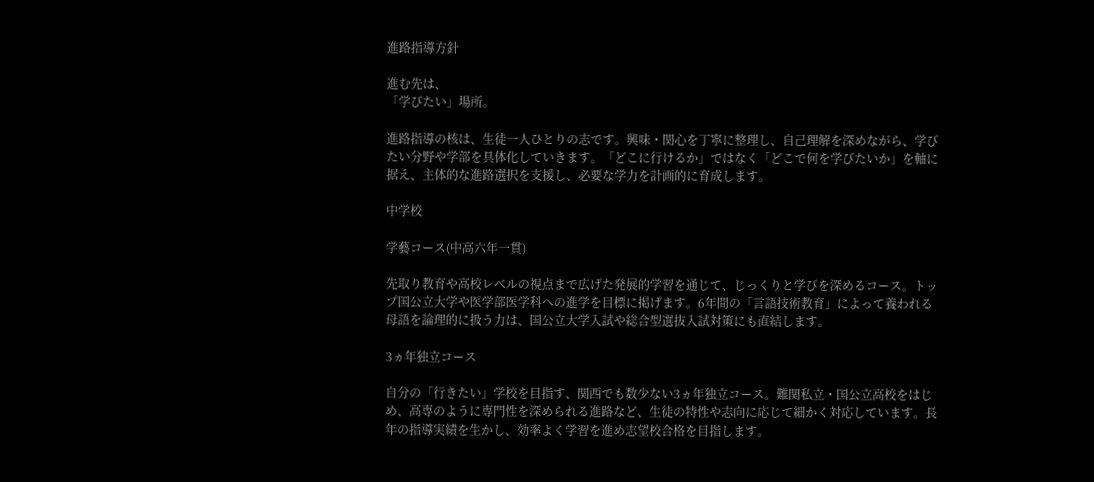進路指導方針

進む先は、
「学びたい」場所。

進路指導の核は、生徒一人ひとりの志です。興味・関心を丁寧に整理し、自己理解を深めながら、学びたい分野や学部を具体化していきます。「どこに行けるか」ではなく「どこで何を学びたいか」を軸に据え、主体的な進路選択を支援し、必要な学力を計画的に育成します。

中学校

学藝コース(中高六年一貫)

先取り教育や高校レベルの視点まで広げた発展的学習を通じて、じっくりと学びを深めるコース。トップ国公立大学や医学部医学科への進学を目標に掲げます。6年間の「言語技術教育」によって養われる母語を論理的に扱う力は、国公立大学入試や総合型選抜入試対策にも直結します。

3ヵ年独立コース

自分の「行きたい」学校を目指す、関西でも数少ない3ヵ年独立コース。難関私立・国公立高校をはじめ、高専のように専門性を深められる進路など、生徒の特性や志向に応じて細かく対応しています。長年の指導実績を生かし、効率よく学習を進め志望校合格を目指します。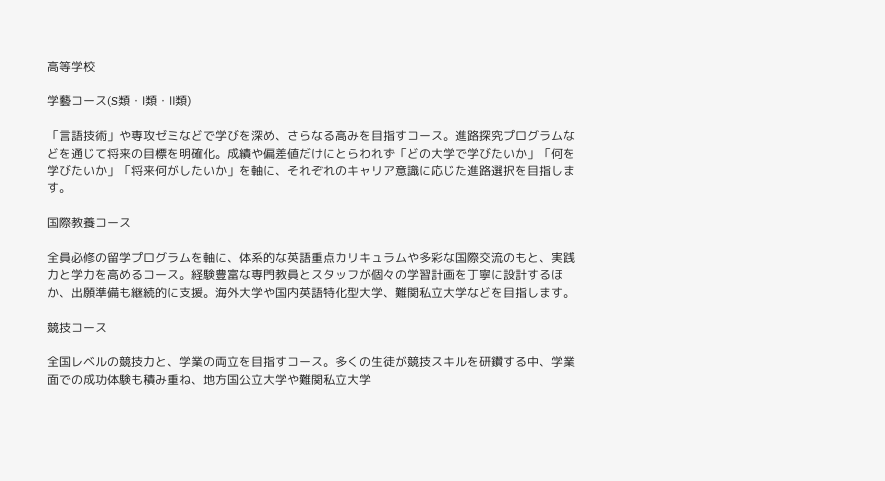高等学校

学藝コース(S類・Ⅰ類・Ⅱ類)

「言語技術」や専攻ゼミなどで学びを深め、さらなる高みを目指すコース。進路探究プログラムなどを通じて将来の目標を明確化。成績や偏差値だけにとらわれず「どの大学で学びたいか」「何を学びたいか」「将来何がしたいか」を軸に、それぞれのキャリア意識に応じた進路選択を目指します。

国際教養コース

全員必修の留学プログラムを軸に、体系的な英語重点カリキュラムや多彩な国際交流のもと、実践力と学力を高めるコース。経験豊富な専門教員とスタッフが個々の学習計画を丁寧に設計するほか、出願準備も継続的に支援。海外大学や国内英語特化型大学、難関私立大学などを目指します。

競技コース

全国レベルの競技力と、学業の両立を目指すコース。多くの生徒が競技スキルを研鑽する中、学業面での成功体験も積み重ね、地方国公立大学や難関私立大学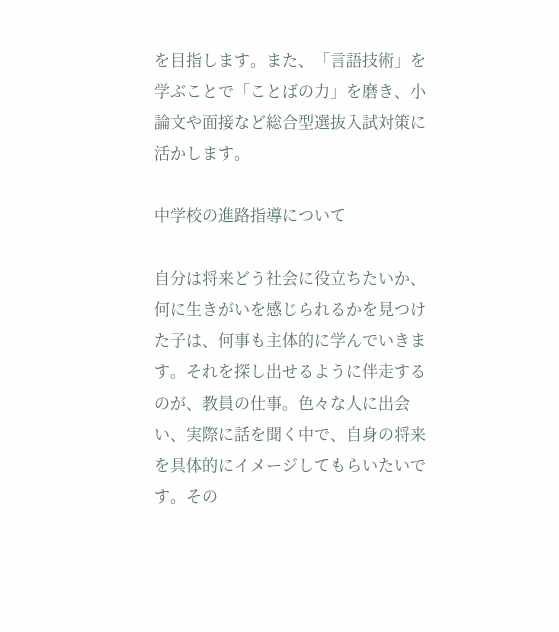を目指します。また、「言語技術」を学ぶことで「ことばの力」を磨き、小論文や面接など総合型選抜入試対策に活かします。

中学校の進路指導について

自分は将来どう社会に役立ちたいか、何に生きがいを感じられるかを見つけた子は、何事も主体的に学んでいきます。それを探し出せるように伴走するのが、教員の仕事。色々な人に出会い、実際に話を聞く中で、自身の将来を具体的にイメージしてもらいたいです。その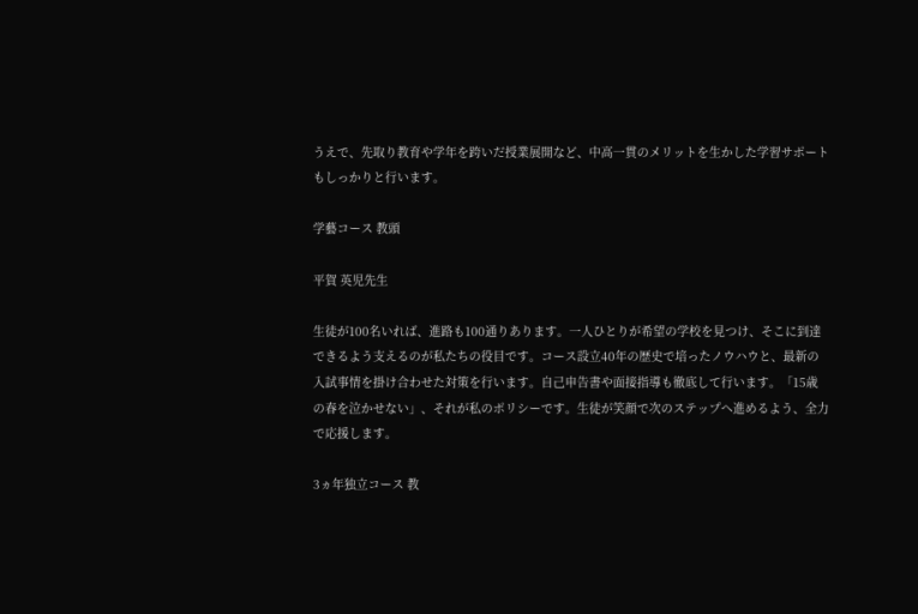うえで、先取り教育や学年を跨いだ授業展開など、中高一貫のメリットを生かした学習サポートもしっかりと行います。

学藝コース 教頭

平賀 英児先生

生徒が100名いれば、進路も100通りあります。一人ひとりが希望の学校を見つけ、そこに到達できるよう支えるのが私たちの役目です。コース設立40年の歴史で培ったノウハウと、最新の入試事情を掛け合わせた対策を行います。自己申告書や面接指導も徹底して行います。「15歳の春を泣かせない」、それが私のポリシーです。生徒が笑顔で次のステップへ進めるよう、全力で応援します。

3ヵ年独立コース 教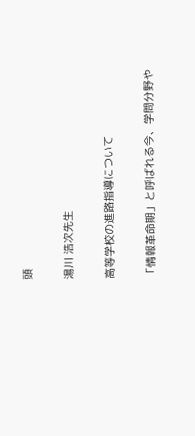頭

湯川 浩次先生

高等学校の進路指導について

「情報革命期」と呼ばれる今、学問分野や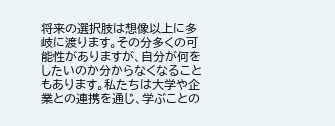将来の選択肢は想像以上に多岐に渡ります。その分多くの可能性がありますが、自分が何をしたいのか分からなくなることもあります。私たちは大学や企業との連携を通じ、学ぶことの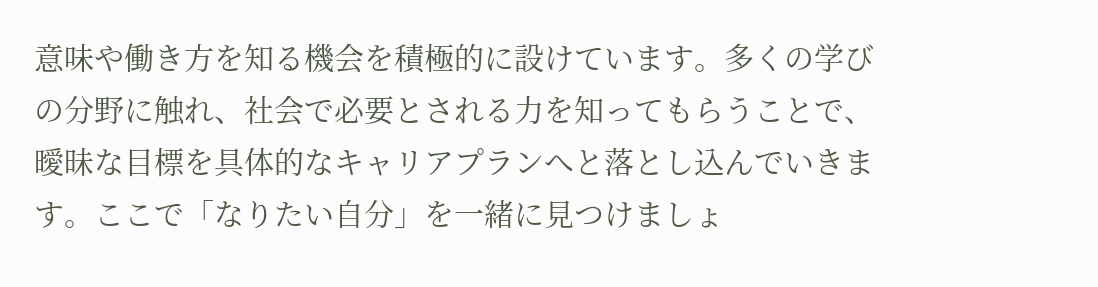意味や働き方を知る機会を積極的に設けています。多くの学びの分野に触れ、社会で必要とされる力を知ってもらうことで、曖昧な目標を具体的なキャリアプランへと落とし込んでいきます。ここで「なりたい自分」を一緒に見つけましょ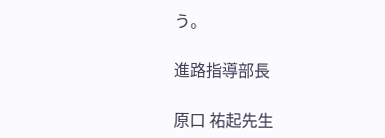う。

進路指導部長

原口 祐起先生